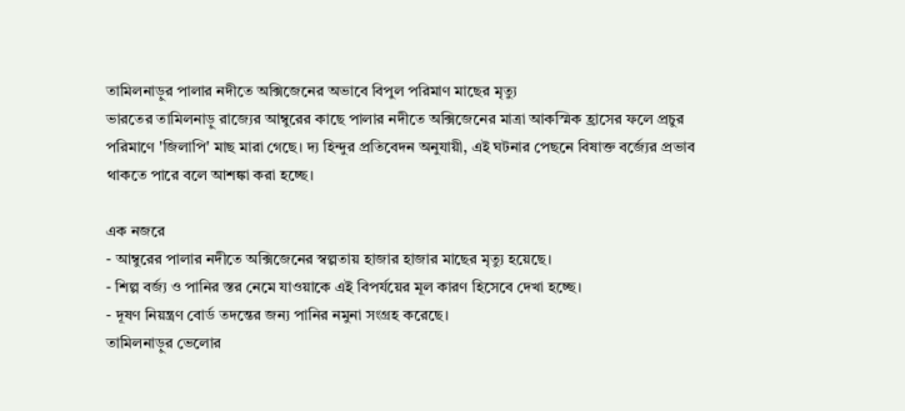তামিলনাড়ুর পালার নদীতে অক্সিজেনের অভাবে বিপুল পরিমাণ মাছের মৃত্যু
ভারতের তামিলনাড়ু রাজ্যের আম্বুরের কাছে পালার নদীতে অক্সিজেনের মাত্রা আকস্মিক হ্রাসের ফলে প্রচুর পরিমাণে 'জিলাপি' মাছ মারা গেছে। দ্য হিন্দুর প্রতিবেদন অনুযায়ী, এই ঘটনার পেছনে বিষাক্ত বর্জ্যের প্রভাব থাকতে পারে বলে আশঙ্কা করা হচ্ছে।

এক নজরে
- আম্বুরের পালার নদীতে অক্সিজেনের স্বল্পতায় হাজার হাজার মাছের মৃত্যু হয়েছে।
- শিল্প বর্জ্য ও পানির স্তর নেমে যাওয়াকে এই বিপর্যয়ের মূল কারণ হিসেবে দেখা হচ্ছে।
- দূষণ নিয়ন্ত্রণ বোর্ড তদন্তের জন্য পানির নমুনা সংগ্রহ করেছে।
তামিলনাড়ুর ভেলোর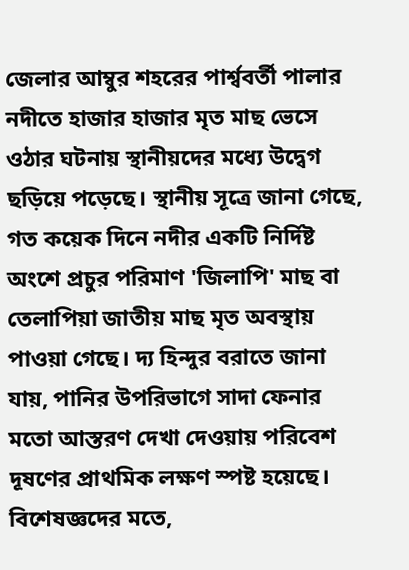জেলার আম্বুর শহরের পার্শ্ববর্তী পালার নদীতে হাজার হাজার মৃত মাছ ভেসে ওঠার ঘটনায় স্থানীয়দের মধ্যে উদ্বেগ ছড়িয়ে পড়েছে। স্থানীয় সূত্রে জানা গেছে, গত কয়েক দিনে নদীর একটি নির্দিষ্ট অংশে প্রচুর পরিমাণ 'জিলাপি' মাছ বা তেলাপিয়া জাতীয় মাছ মৃত অবস্থায় পাওয়া গেছে। দ্য হিন্দুর বরাতে জানা যায়, পানির উপরিভাগে সাদা ফেনার মতো আস্তরণ দেখা দেওয়ায় পরিবেশ দূষণের প্রাথমিক লক্ষণ স্পষ্ট হয়েছে।
বিশেষজ্ঞদের মতে,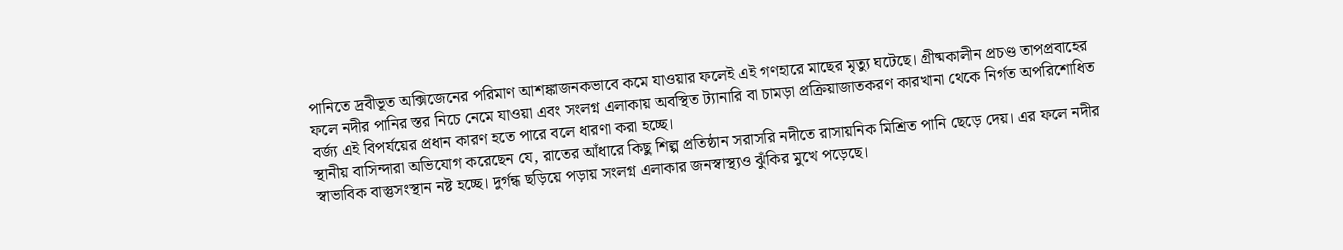পানিতে দ্রবীভূত অক্সিজেনের পরিমাণ আশঙ্কাজনকভাবে কমে যাওয়ার ফলেই এই গণহারে মাছের মৃত্যু ঘটেছে। গ্রীষ্মকালীন প্রচণ্ড তাপপ্রবাহের ফলে নদীর পানির স্তর নিচে নেমে যাওয়া এবং সংলগ্ন এলাকায় অবস্থিত ট্যানারি বা চামড়া প্রক্রিয়াজাতকরণ কারখানা থেকে নির্গত অপরিশোধিত বর্জ্য এই বিপর্যয়ের প্রধান কারণ হতে পারে বলে ধারণা করা হচ্ছে।
স্থানীয় বাসিন্দারা অভিযোগ করেছেন যে, রাতের আঁধারে কিছু শিল্প প্রতিষ্ঠান সরাসরি নদীতে রাসায়নিক মিশ্রিত পানি ছেড়ে দেয়। এর ফলে নদীর স্বাভাবিক বাস্তুসংস্থান নষ্ট হচ্ছে। দুর্গন্ধ ছড়িয়ে পড়ায় সংলগ্ন এলাকার জনস্বাস্থ্যও ঝুঁকির মুখে পড়েছে।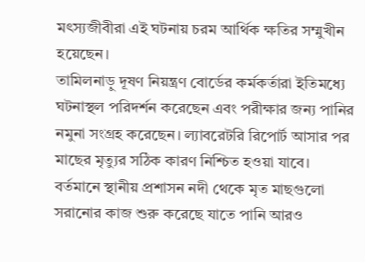মৎস্যজীবীরা এই ঘটনায় চরম আর্থিক ক্ষতির সম্মুখীন হয়েছেন।
তামিলনাড়ু দূষণ নিয়ন্ত্রণ বোর্ডের কর্মকর্তারা ইতিমধ্যে ঘটনাস্থল পরিদর্শন করেছেন এবং পরীক্ষার জন্য পানির নমুনা সংগ্রহ করেছেন। ল্যাবরেটরি রিপোর্ট আসার পর মাছের মৃত্যুর সঠিক কারণ নিশ্চিত হওয়া যাবে। বর্তমানে স্থানীয় প্রশাসন নদী থেকে মৃত মাছগুলো সরানোর কাজ শুরু করেছে যাতে পানি আরও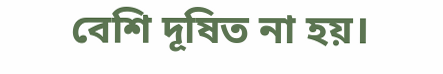বেশি দূষিত না হয়।